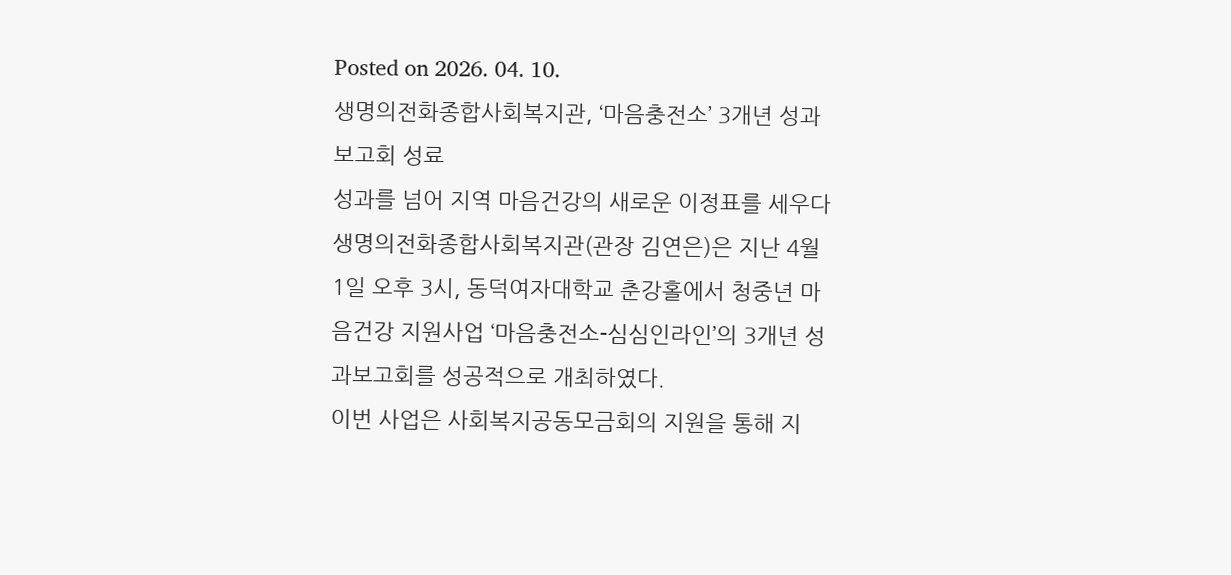Posted on 2026. 04. 10.
생명의전화종합사회복지관, ‘마음충전소’ 3개년 성과보고회 성료
성과를 넘어 지역 마음건강의 새로운 이정표를 세우다
생명의전화종합사회복지관(관장 김연은)은 지난 4월 1일 오후 3시, 동덕여자대학교 춘강홀에서 청중년 마음건강 지원사업 ‘마음충전소-심심인라인’의 3개년 성과보고회를 성공적으로 개최하였다.
이번 사업은 사회복지공동모금회의 지원을 통해 지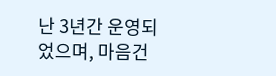난 3년간 운영되었으며, 마음건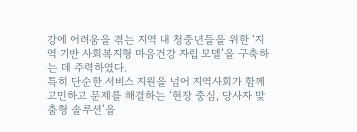강에 어려움을 겪는 지역 내 청중년들을 위한 ‘지역 기반 사회복지형 마음건강 자립 모델’을 구축하는 데 주력하였다.
특히 단순한 서비스 지원을 넘어 지역사회가 함께 고민하고 문제를 해결하는 ‘현장 중심, 당사자 맞춤형 솔루션’을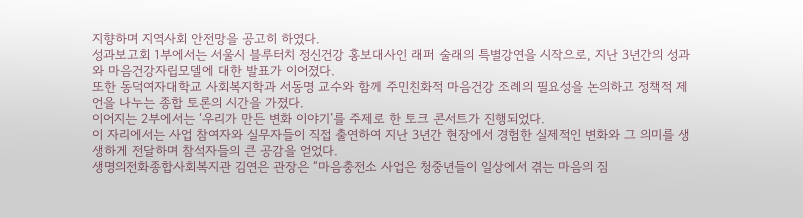지향하며 지역사회 안전망을 공고히 하였다.
성과보고회 1부에서는 서울시 블루터치 정신건강 홍보대사인 래퍼 술래의 특별강연을 시작으로, 지난 3년간의 성과와 마음건강자립모델에 대한 발표가 이어졌다.
또한 동덕여자대학교 사회복지학과 서동명 교수와 함께 주민친화적 마음건강 조례의 필요성을 논의하고 정책적 제언을 나누는 종합 토론의 시간을 가졌다.
이어지는 2부에서는 ‘우리가 만든 변화 이야기’를 주제로 한 토크 콘서트가 진행되었다.
이 자리에서는 사업 참여자와 실무자들이 직접 출연하여 지난 3년간 현장에서 경험한 실제적인 변화와 그 의미를 생생하게 전달하며 참석자들의 큰 공감을 얻었다.
생명의전화종합사회복지관 김연은 관장은 “마음충전소 사업은 청중년들이 일상에서 겪는 마음의 짐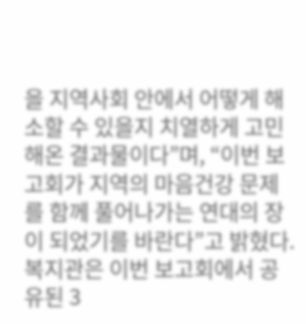을 지역사회 안에서 어떻게 해소할 수 있을지 치열하게 고민해온 결과물이다”며, “이번 보고회가 지역의 마음건강 문제를 함께 풀어나가는 연대의 장이 되었기를 바란다”고 밝혔다.
복지관은 이번 보고회에서 공유된 3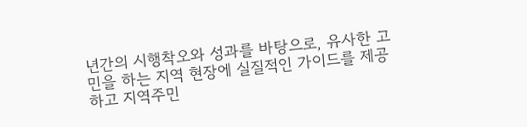년간의 시행착오와 성과를 바탕으로, 유사한 고민을 하는 지역 현장에 실질적인 가이드를 제공하고 지역주민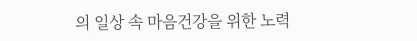의 일상 속 마음건강을 위한 노력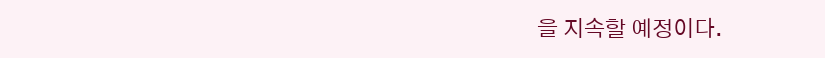을 지속할 예정이다.